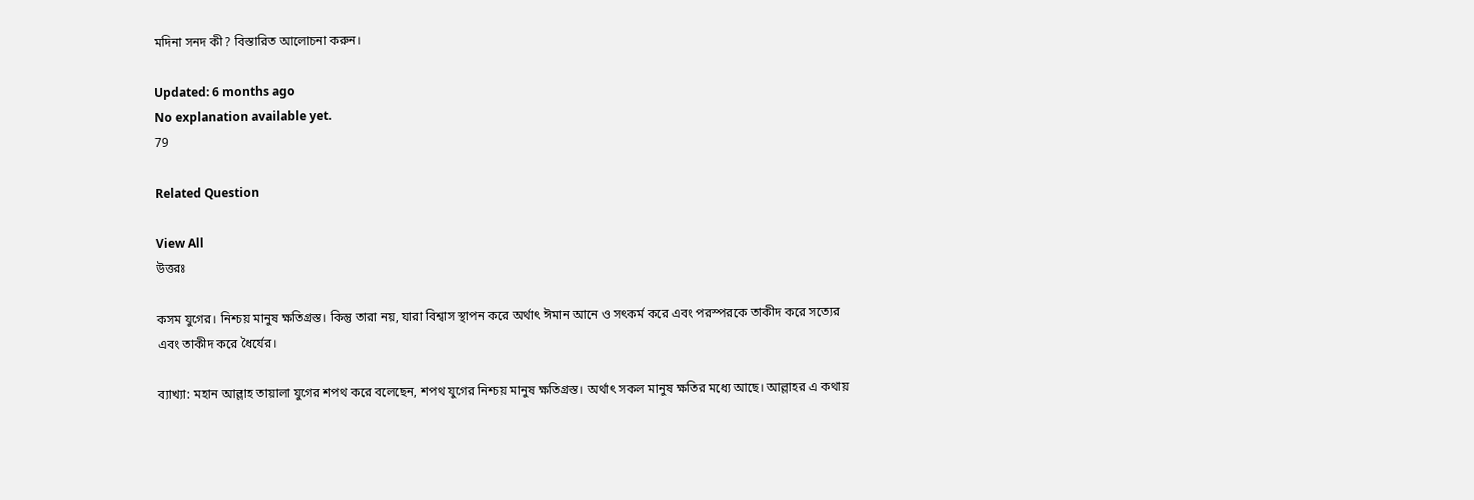মদিনা সনদ কী? বিস্তারিত আলোচনা করুন।

Updated: 6 months ago
No explanation available yet.
79

Related Question

View All
উত্তরঃ

কসম যুগের। নিশ্চয় মানুষ ক্ষতিগ্রস্ত। কিন্তু তারা নয়, যারা বিশ্বাস স্থাপন করে অর্থাৎ ঈমান আনে ও সৎকর্ম করে এবং পরস্পরকে তাকীদ করে সত্যের এবং তাকীদ করে ধৈর্যের।

ব্যাখ্যা: মহান আল্লাহ তায়ালা যুগের শপথ করে বলেছেন, শপথ যুগের নিশ্চয় মানুষ ক্ষতিগ্রস্ত। অর্থাৎ সকল মানুষ ক্ষতির মধ্যে আছে। আল্লাহর এ কথায়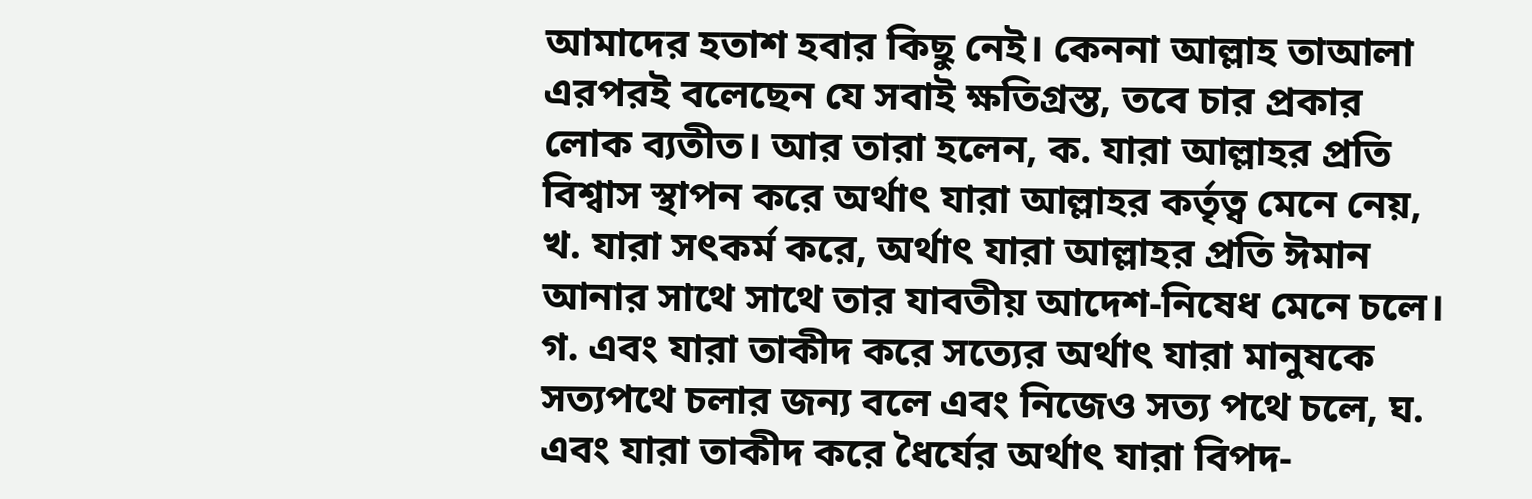আমাদের হতাশ হবার কিছু নেই। কেননা আল্লাহ তাআলা এরপরই বলেছেন যে সবাই ক্ষতিগ্রস্ত, তবে চার প্রকার লোক ব্যতীত। আর তারা হলেন, ক. যারা আল্লাহর প্রতি বিশ্বাস স্থাপন করে অর্থাৎ যারা আল্লাহর কর্তৃত্ব মেনে নেয়, খ. যারা সৎকর্ম করে, অর্থাৎ যারা আল্লাহর প্রতি ঈমান আনার সাথে সাথে তার যাবতীয় আদেশ-নিষেধ মেনে চলে। গ. এবং যারা তাকীদ করে সত্যের অর্থাৎ যারা মানুষকে সত্যপথে চলার জন্য বলে এবং নিজেও সত্য পথে চলে, ঘ. এবং যারা তাকীদ করে ধৈর্যের অর্থাৎ যারা বিপদ-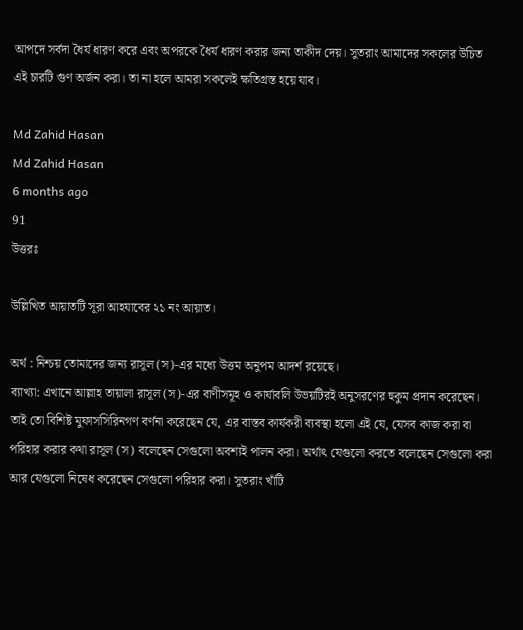আপদে সর্বদা ধৈর্য ধারণ করে এবং অপরকে ধৈর্য ধারণ করার জন্য তাকীদ দেয়। সুতরাং আমাদের সকলের উচিত এই চারটি গুণ অর্জন করা। তা না হলে আমরা সকলেই ক্ষতিগ্রস্ত হয়ে যাব।

Md Zahid Hasan
Md Zahid Hasan
6 months ago
91
উত্তরঃ

উল্লিখিত আয়াতটি সূরা আহযাবের ২১ নং আয়াত।

অর্থ : নিশ্চয় তোমাদের জন্য রাসূল (স)-এর মধ্যে উত্তম অনুপম আদর্শ রয়েছে।
ব্যাখ্যা: এখানে আল্লাহ তায়ালা রাসূল (স)-এর বাণীসমূহ ও কার্যাবলি উভয়টিরই অনুসরণের হুকুম প্রদান করেছেন। তাই তো বিশিষ্ট মুফাসসিরিনগণ বর্ণনা করেছেন যে, এর বাস্তব কার্যকরী ব্যবস্থা হলো এই যে, যেসব কাজ করা বা পরিহার করার কথা রাসূল (স) বলেছেন সেগুলো অবশ্যই পালন করা। অর্থাৎ যেগুলো করতে বলেছেন সেগুলো করা আর যেগুলো নিষেধ করেছেন সেগুলো পরিহার করা। সুতরাং খাঁটি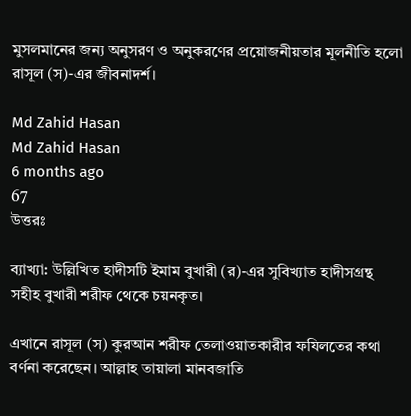মুসলমানের জন্য অনুসরণ ও অনুকরণের প্রয়োজনীয়তার মূলনীতি হলো রাসূল (স)-এর জীবনাদর্শ।

Md Zahid Hasan
Md Zahid Hasan
6 months ago
67
উত্তরঃ

ব্যাখ্যা: উল্লিখিত হাদীসটি ইমাম বুখারী (র)-এর সুবিখ্যাত হাদীসগ্রন্থ সহীহ বুখারী শরীফ থেকে চয়নকৃত।

এখানে রাসূল (স) কুরআন শরীফ তেলাওয়াতকারীর ফযিলতের কথা বর্ণনা করেছেন। আল্লাহ তায়ালা মানবজাতি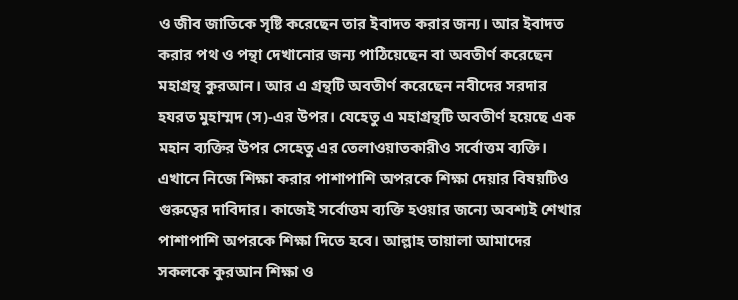ও জীব জাতিকে সৃষ্টি করেছেন তার ইবাদত করার জন্য। আর ইবাদত করার পথ ও পন্থা দেখানোর জন্য পাঠিয়েছেন বা অবতীর্ণ করেছেন মহাগ্রন্থ কুরআন। আর এ গ্রন্থটি অবতীর্ণ করেছেন নবীদের সরদার হযরত মুহাম্মদ (স)-এর উপর। যেহেতু এ মহাগ্রন্থটি অবতীর্ণ হয়েছে এক মহান ব্যক্তির উপর সেহেতু এর তেলাওয়াতকারীও সর্বোত্তম ব্যক্তি। এখানে নিজে শিক্ষা করার পাশাপাশি অপরকে শিক্ষা দেয়ার বিষয়টিও গুরুত্বের দাবিদার। কাজেই সর্বোত্তম ব্যক্তি হওয়ার জন্যে অবশ্যই শেখার পাশাপাশি অপরকে শিক্ষা দিতে হবে। আল্লাহ তায়ালা আমাদের সকলকে কুরআন শিক্ষা ও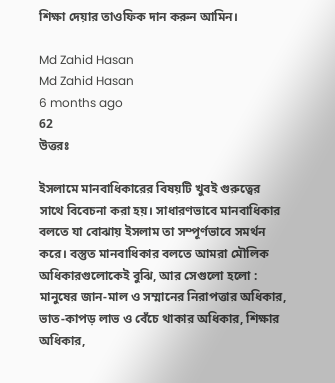শিক্ষা দেয়ার তাওফিক দান করুন আমিন।

Md Zahid Hasan
Md Zahid Hasan
6 months ago
62
উত্তরঃ

ইসলামে মানবাধিকারের বিষয়টি খুবই গুরুত্বের সাথে বিবেচনা করা হয়। সাধারণভাবে মানবাধিকার বলতে যা বোঝায় ইসলাম তা সম্পূর্ণভাবে সমর্থন করে। বস্তুত মানবাধিকার বলতে আমরা মৌলিক অধিকারগুলোকেই বুঝি, আর সেগুলো হলো : মানুষের জান-মাল ও সম্মানের নিরাপত্তার অধিকার, ভাত-কাপড় লাভ ও বেঁচে থাকার অধিকার, শিক্ষার অধিকার,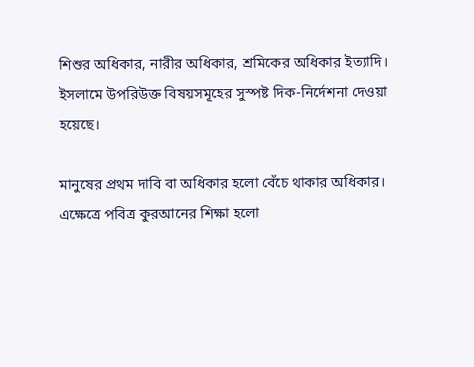শিশুর অধিকার, নারীর অধিকার, শ্রমিকের অধিকার ইত্যাদি। ইসলামে উপরিউক্ত বিষয়সমূহের সুস্পষ্ট দিক-নির্দেশনা দেওয়া হয়েছে।

মানুষের প্রথম দাবি বা অধিকার হলো বেঁচে থাকার অধিকার। এক্ষেত্রে পবিত্র কুরআনের শিক্ষা হলো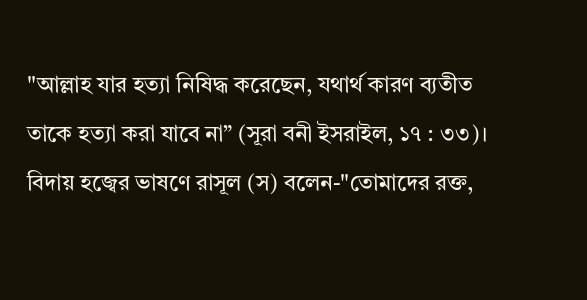"আল্লাহ যার হত্যা নিষিদ্ধ করেছেন, যথার্থ কারণ ব্যতীত তাকে হত্যা করা যাবে না” (সূরা বনী ইসরাইল, ১৭ : ৩৩)। বিদায় হজ্বের ভাষণে রাসূল (স) বলেন-"তোমাদের রক্ত,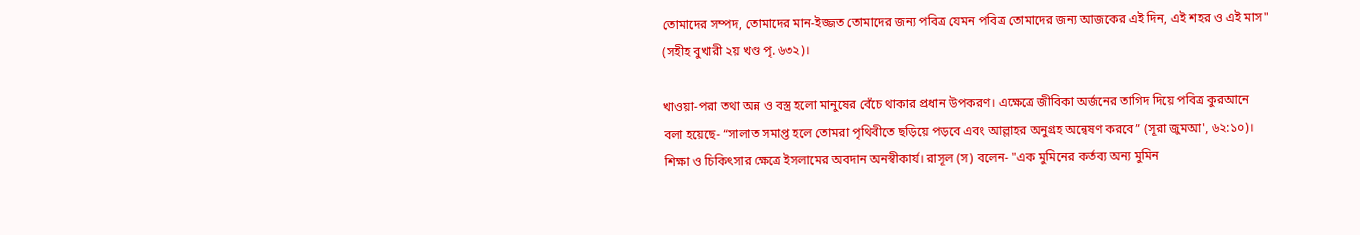তোমাদের সম্পদ, তোমাদের মান-ইজ্জত তোমাদের জন্য পবিত্র যেমন পবিত্র তোমাদের জন্য আজকের এই দিন, এই শহর ও এই মাস" (সহীহ বুখারী ২য় খণ্ড পৃ. ৬৩২)।

খাওয়া-পরা তথা অন্ন ও বস্ত্র হলো মানুষের বেঁচে থাকার প্রধান উপকরণ। এক্ষেত্রে জীবিকা অর্জনের তাগিদ দিয়ে পবিত্র কুরআনে বলা হয়েছে- “সালাত সমাপ্ত হলে তোমরা পৃথিবীতে ছড়িয়ে পড়বে এবং আল্লাহর অনুগ্রহ অন্বেষণ করবে” (সূরা জুমআ', ৬২:১০)। শিক্ষা ও চিকিৎসার ক্ষেত্রে ইসলামের অবদান অনস্বীকার্য। রাসূল (স) বলেন- "এক মুমিনের কর্তব্য অন্য মুমিন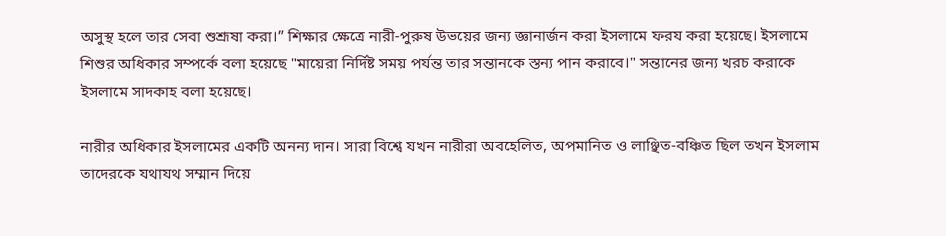অসুস্থ হলে তার সেবা শুশ্রূষা করা।” শিক্ষার ক্ষেত্রে নারী-পুরুষ উভয়ের জন্য জ্ঞানার্জন করা ইসলামে ফরয করা হয়েছে। ইসলামে শিশুর অধিকার সম্পর্কে বলা হয়েছে "মায়েরা নির্দিষ্ট সময় পর্যন্ত তার সন্তানকে স্তন্য পান করাবে।" সন্তানের জন্য খরচ করাকে ইসলামে সাদকাহ বলা হয়েছে।

নারীর অধিকার ইসলামের একটি অনন্য দান। সারা বিশ্বে যখন নারীরা অবহেলিত, অপমানিত ও লাঞ্ছিত-বঞ্চিত ছিল তখন ইসলাম তাদেরকে যথাযথ সম্মান দিয়ে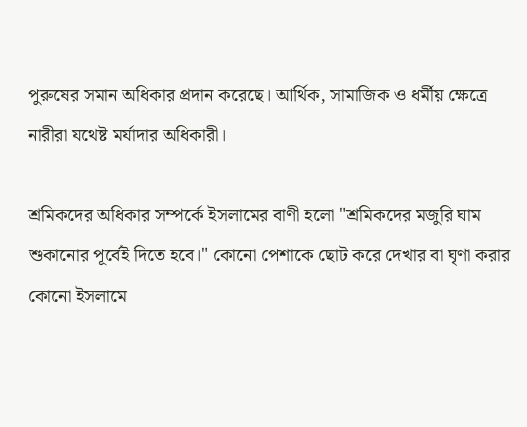পুরুষের সমান অধিকার প্রদান করেছে। আর্থিক, সামাজিক ও ধর্মীয় ক্ষেত্রে নারীরা যথেষ্ট মর্যাদার অধিকারী।

শ্রমিকদের অধিকার সম্পর্কে ইসলামের বাণী হলো "শ্রমিকদের মজুরি ঘাম শুকানোর পূর্বেই দিতে হবে।" কোনো পেশাকে ছোট করে দেখার বা ঘৃণা করার কোনো ইসলামে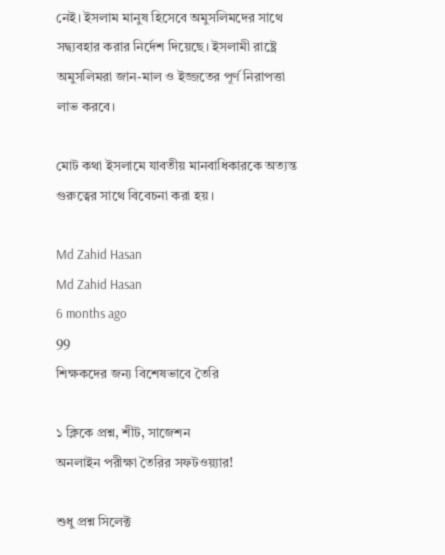নেই। ইসলাম মানুষ হিসেবে অমুসলিমদের সাথে সদ্ব্যবহার করার নির্দেশ দিয়েছে। ইসলামী রাষ্ট্রে অমুসলিমরা জান-মাল ও ইজ্জতের পূর্ণ নিরাপত্তা লাভ করবে।

মোট কথা ইসলামে যাবতীয় মানবাধিকারকে অত্যন্ত গুরুত্বের সাথে বিবেচনা করা হয়।

Md Zahid Hasan
Md Zahid Hasan
6 months ago
99
শিক্ষকদের জন্য বিশেষভাবে তৈরি

১ ক্লিকে প্রশ্ন, শীট, সাজেশন
অনলাইন পরীক্ষা তৈরির সফটওয়্যার!

শুধু প্রশ্ন সিলেক্ট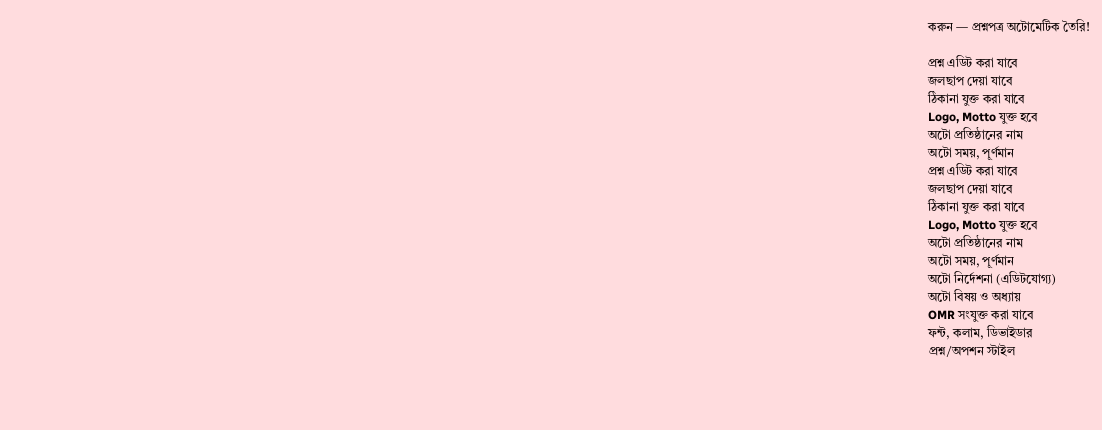করুন — প্রশ্নপত্র অটোমেটিক তৈরি!

প্রশ্ন এডিট করা যাবে
জলছাপ দেয়া যাবে
ঠিকানা যুক্ত করা যাবে
Logo, Motto যুক্ত হবে
অটো প্রতিষ্ঠানের নাম
অটো সময়, পূর্ণমান
প্রশ্ন এডিট করা যাবে
জলছাপ দেয়া যাবে
ঠিকানা যুক্ত করা যাবে
Logo, Motto যুক্ত হবে
অটো প্রতিষ্ঠানের নাম
অটো সময়, পূর্ণমান
অটো নির্দেশনা (এডিটযোগ্য)
অটো বিষয় ও অধ্যায়
OMR সংযুক্ত করা যাবে
ফন্ট, কলাম, ডিভাইডার
প্রশ্ন/অপশন স্টাইল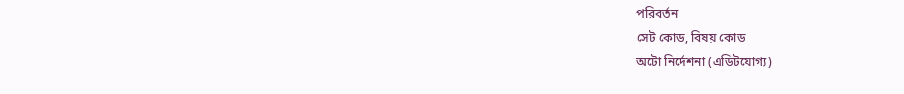পরিবর্তন
সেট কোড, বিষয় কোড
অটো নির্দেশনা (এডিটযোগ্য)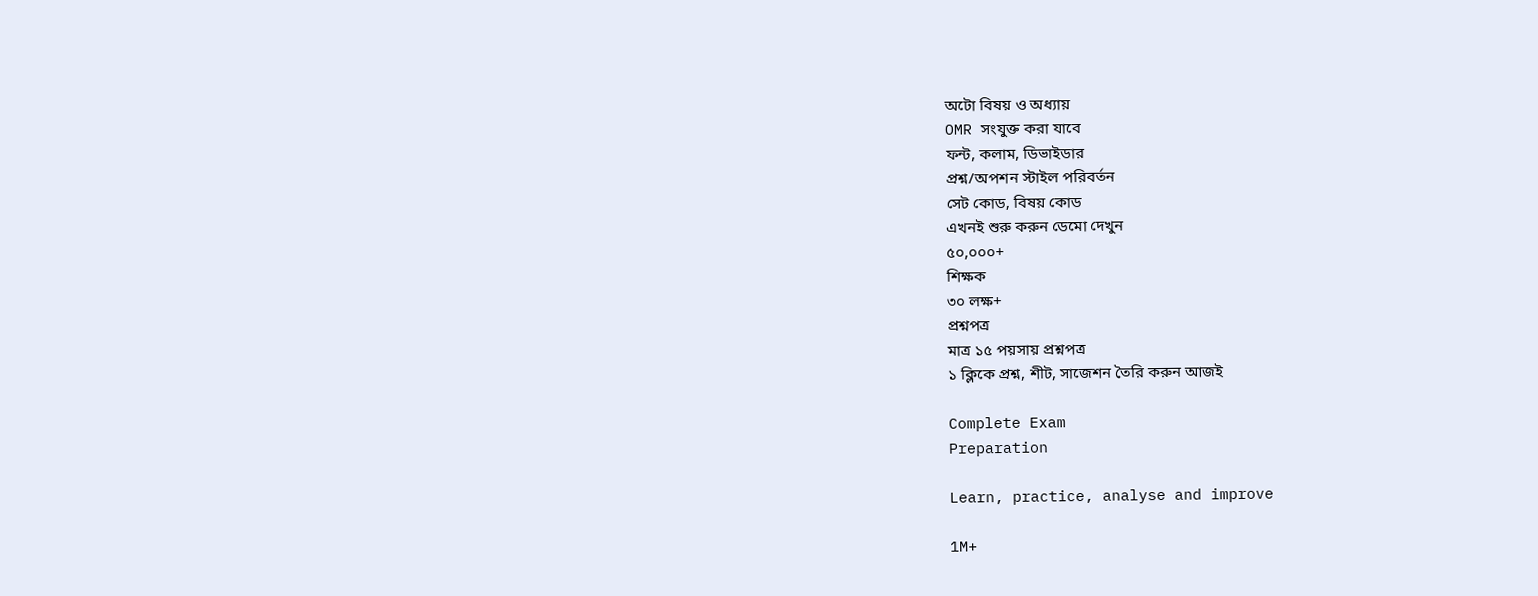অটো বিষয় ও অধ্যায়
OMR সংযুক্ত করা যাবে
ফন্ট, কলাম, ডিভাইডার
প্রশ্ন/অপশন স্টাইল পরিবর্তন
সেট কোড, বিষয় কোড
এখনই শুরু করুন ডেমো দেখুন
৫০,০০০+
শিক্ষক
৩০ লক্ষ+
প্রশ্নপত্র
মাত্র ১৫ পয়সায় প্রশ্নপত্র
১ ক্লিকে প্রশ্ন, শীট, সাজেশন তৈরি করুন আজই

Complete Exam
Preparation

Learn, practice, analyse and improve

1M+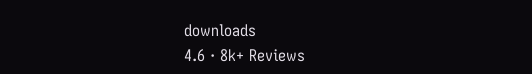downloads
4.6 · 8k+ Reviews